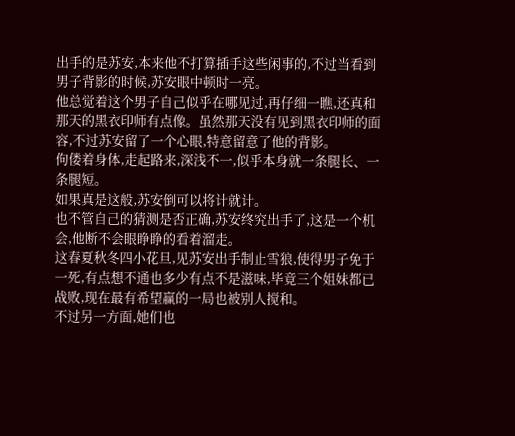出手的是苏安,本来他不打算插手这些闲事的,不过当看到男子背影的时候,苏安眼中顿时一亮。
他总觉着这个男子自己似乎在哪见过,再仔细一瞧,还真和那天的黑衣印师有点像。虽然那天没有见到黑衣印师的面容,不过苏安留了一个心眼,特意留意了他的背影。
佝偻着身体,走起路来,深浅不一,似乎本身就一条腿长、一条腿短。
如果真是这般,苏安倒可以将计就计。
也不管自己的猜测是否正确,苏安终究出手了,这是一个机会,他断不会眼睁睁的看着溜走。
这春夏秋冬四小花旦,见苏安出手制止雪狼,使得男子免于一死,有点想不通也多少有点不是滋味,毕竟三个姐妹都已战败,现在最有希望赢的一局也被别人搅和。
不过另一方面,她们也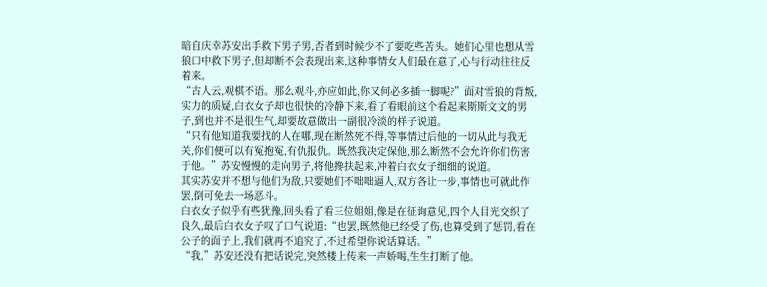暗自庆幸苏安出手救下男子男,否者到时候少不了要吃些苦头。她们心里也想从雪狼口中救下男子,但却断不会表现出来,这种事情女人们最在意了,心与行动往往反着来。
“古人云,观棋不语。那么观斗,亦应如此,你又何必多插一脚呢?”面对雪狼的背叛,实力的质疑,白衣女子却也很快的冷静下来,看了看眼前这个看起来斯斯文文的男子,到也并不是很生气,却要故意做出一副很冷淡的样子说道。
“只有他知道我要找的人在哪,现在断然死不得,等事情过后他的一切从此与我无关,你们便可以有冤抱冤,有仇报仇。既然我决定保他,那么断然不会允许你们伤害于他。”苏安慢慢的走向男子,将他搀扶起来,冲着白衣女子细细的说道。
其实苏安并不想与他们为敌,只要她们不咄咄逼人,双方各让一步,事情也可就此作罢,倒可免去一场恶斗。
白衣女子似乎有些犹豫,回头看了看三位姐姐,像是在征询意见,四个人目光交织了良久,最后白衣女子叹了口气说道:“也罢,既然他已经受了伤,也算受到了惩罚,看在公子的面子上,我们就再不追究了,不过希望你说话算话。”
“我,”苏安还没有把话说完,突然楼上传来一声娇喝,生生打断了他。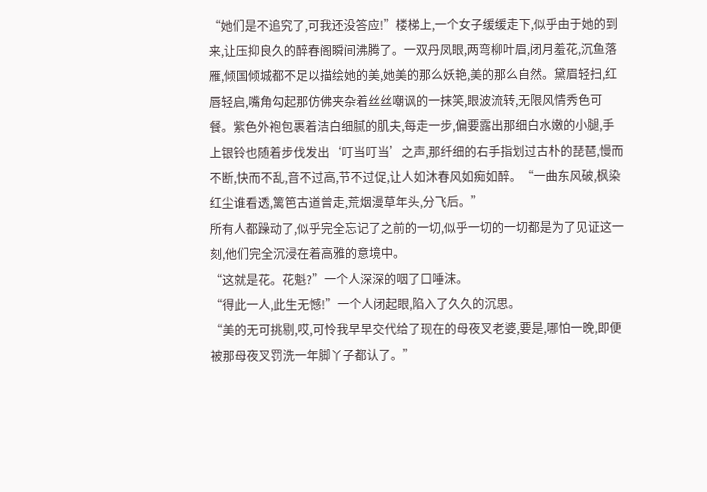“她们是不追究了,可我还没答应!”楼梯上,一个女子缓缓走下,似乎由于她的到来,让压抑良久的醉春阁瞬间沸腾了。一双丹凤眼,两弯柳叶眉,闭月羞花,沉鱼落雁,倾国倾城都不足以描绘她的美,她美的那么妖艳,美的那么自然。黛眉轻扫,红唇轻启,嘴角勾起那仿佛夹杂着丝丝嘲讽的一抹笑,眼波流转,无限风情秀色可餐。紫色外袍包裹着洁白细腻的肌夫,每走一步,偏要露出那细白水嫩的小腿,手上银铃也随着步伐发出‘叮当叮当’之声,那纤细的右手指划过古朴的琵琶,慢而不断,快而不乱,音不过高,节不过促,让人如沐春风如痴如醉。“一曲东风破,枫染红尘谁看透,篱笆古道曾走,荒烟漫草年头,分飞后。”
所有人都躁动了,似乎完全忘记了之前的一切,似乎一切的一切都是为了见证这一刻,他们完全沉浸在着高雅的意境中。
“这就是花。花魁?”一个人深深的咽了口唾沫。
“得此一人,此生无憾!”一个人闭起眼,陷入了久久的沉思。
“美的无可挑剔,哎,可怜我早早交代给了现在的母夜叉老婆,要是,哪怕一晚,即便被那母夜叉罚洗一年脚丫子都认了。”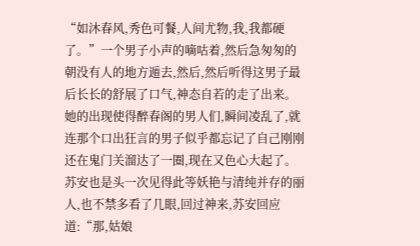“如沐春风,秀色可餐,人间尤物,我,我都硬了。”一个男子小声的嘀咕着,然后急匆匆的朝没有人的地方遁去,然后,然后听得这男子最后长长的舒展了口气,神态自若的走了出来。
她的出现使得醉春阁的男人们,瞬间凌乱了,就连那个口出狂言的男子似乎都忘记了自己刚刚还在鬼门关溜达了一圈,现在又色心大起了。
苏安也是头一次见得此等妖艳与清纯并存的丽人,也不禁多看了几眼,回过神来,苏安回应道:“那,姑娘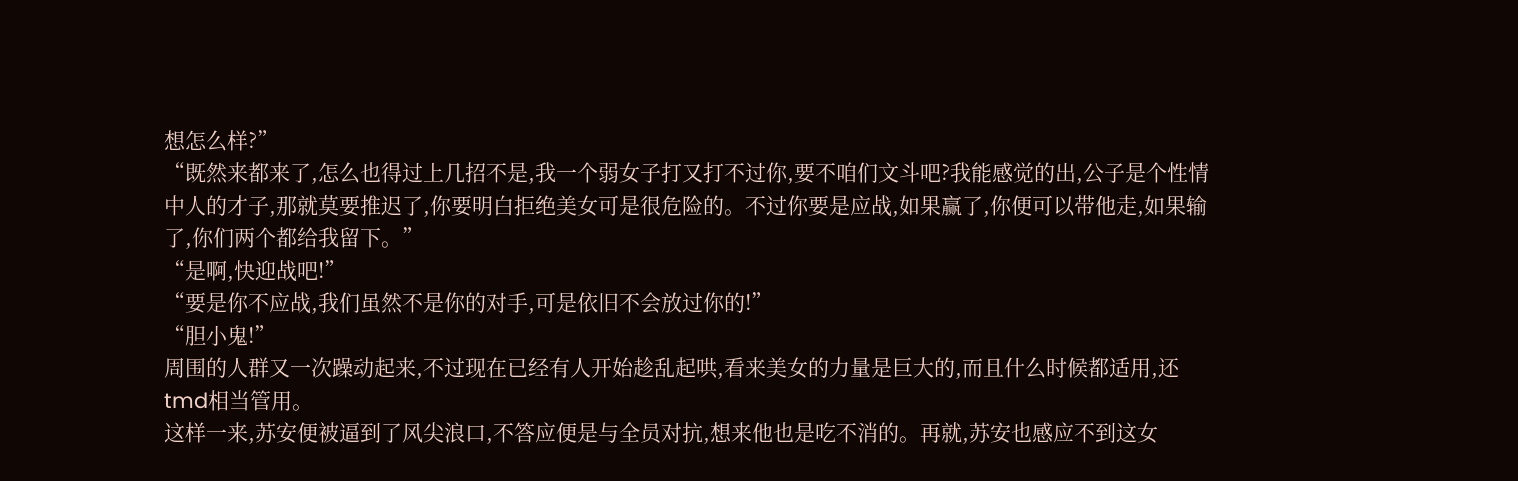想怎么样?”
“既然来都来了,怎么也得过上几招不是,我一个弱女子打又打不过你,要不咱们文斗吧?我能感觉的出,公子是个性情中人的才子,那就莫要推迟了,你要明白拒绝美女可是很危险的。不过你要是应战,如果赢了,你便可以带他走,如果输了,你们两个都给我留下。”
“是啊,快迎战吧!”
“要是你不应战,我们虽然不是你的对手,可是依旧不会放过你的!”
“胆小鬼!”
周围的人群又一次躁动起来,不过现在已经有人开始趁乱起哄,看来美女的力量是巨大的,而且什么时候都适用,还tmd相当管用。
这样一来,苏安便被逼到了风尖浪口,不答应便是与全员对抗,想来他也是吃不消的。再就,苏安也感应不到这女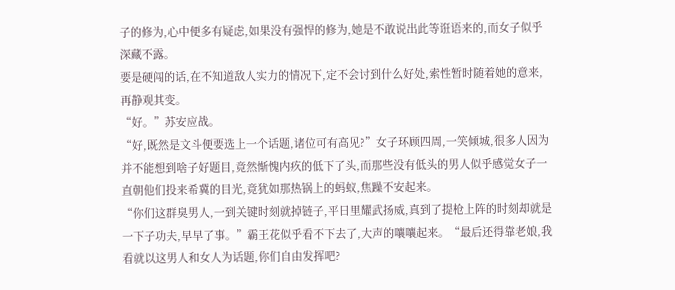子的修为,心中便多有疑虑,如果没有强悍的修为,她是不敢说出此等诳语来的,而女子似乎深藏不露。
要是硬闯的话,在不知道敌人实力的情况下,定不会讨到什么好处,索性暂时随着她的意来,再静观其变。
“好。”苏安应战。
“好,既然是文斗便要选上一个话题,诸位可有高见?”女子环顾四周,一笑倾城,很多人因为并不能想到啥子好题目,竟然惭愧内疚的低下了头,而那些没有低头的男人似乎感觉女子一直朝他们投来希冀的目光,竟犹如那热锅上的蚂蚁,焦躁不安起来。
“你们这群臭男人,一到关键时刻就掉链子,平日里耀武扬威,真到了提枪上阵的时刻却就是一下子功夫,早早了事。”霸王花似乎看不下去了,大声的嚷嚷起来。“最后还得靠老娘,我看就以这男人和女人为话题,你们自由发挥吧?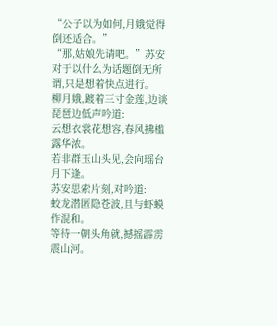“公子以为如何,月娥觉得倒还适合。”
“那,姑娘先请吧。”苏安对于以什么为话题倒无所谓,只是想着快点进行。
柳月娥,踱着三寸金莲,边谈琵琶边低声吟道:
云想衣裳花想容,春风拂槛露华浓。
若非群玉山头见,会向瑶台月下逢。
苏安思索片刻,对吟道:
蛟龙潜匿隐苍波,且与虾蟆作混和。
等待一朝头角就,撼摇霹雳震山河。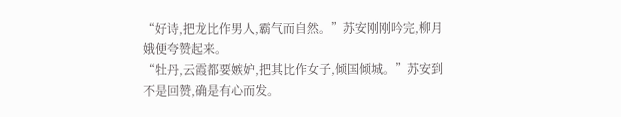“好诗,把龙比作男人,霸气而自然。”苏安刚刚吟完,柳月娥便夸赞起来。
“牡丹,云霞都要嫉妒,把其比作女子,倾国倾城。”苏安到不是回赞,确是有心而发。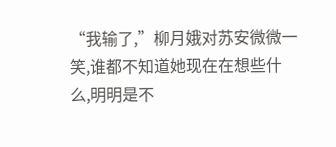“我输了,”柳月娥对苏安微微一笑,谁都不知道她现在在想些什么,明明是不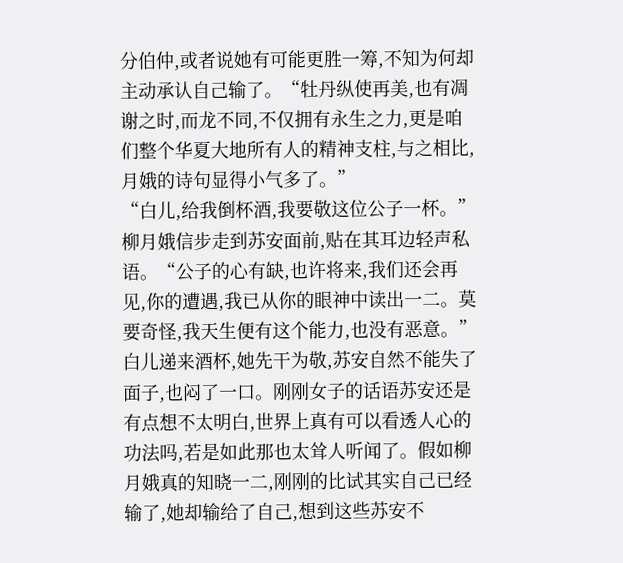分伯仲,或者说她有可能更胜一筹,不知为何却主动承认自己输了。“牡丹纵使再美,也有凋谢之时,而龙不同,不仅拥有永生之力,更是咱们整个华夏大地所有人的精神支柱,与之相比,月娥的诗句显得小气多了。”
“白儿,给我倒杯酒,我要敬这位公子一杯。”柳月娥信步走到苏安面前,贴在其耳边轻声私语。“公子的心有缺,也许将来,我们还会再见,你的遭遇,我已从你的眼神中读出一二。莫要奇怪,我天生便有这个能力,也没有恶意。”
白儿递来酒杯,她先干为敬,苏安自然不能失了面子,也闷了一口。刚刚女子的话语苏安还是有点想不太明白,世界上真有可以看透人心的功法吗,若是如此那也太耸人听闻了。假如柳月娥真的知晓一二,刚刚的比试其实自己已经输了,她却输给了自己,想到这些苏安不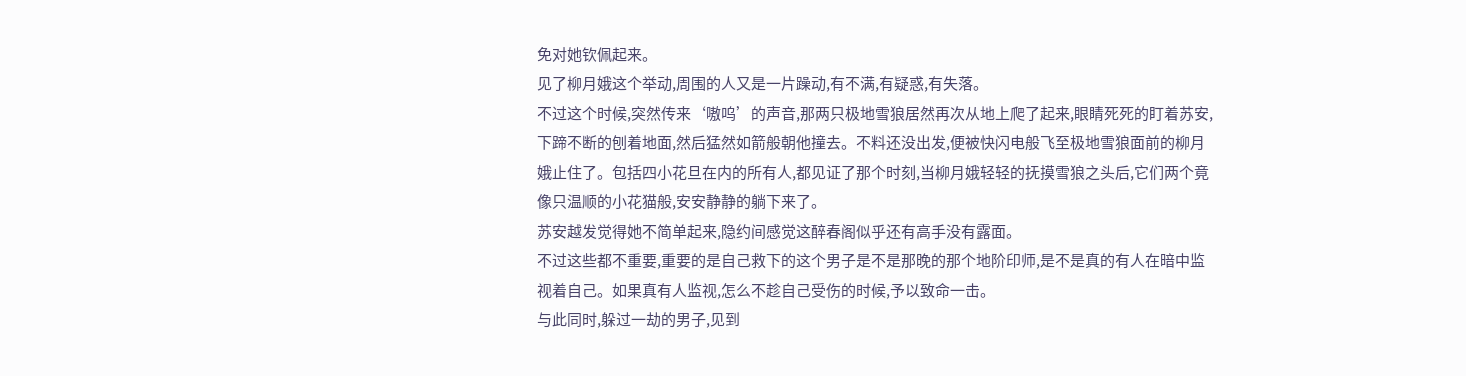免对她钦佩起来。
见了柳月娥这个举动,周围的人又是一片躁动,有不满,有疑惑,有失落。
不过这个时候,突然传来‘嗷呜’的声音,那两只极地雪狼居然再次从地上爬了起来,眼睛死死的盯着苏安,下蹄不断的刨着地面,然后猛然如箭般朝他撞去。不料还没出发,便被快闪电般飞至极地雪狼面前的柳月娥止住了。包括四小花旦在内的所有人,都见证了那个时刻,当柳月娥轻轻的抚摸雪狼之头后,它们两个竟像只温顺的小花猫般,安安静静的躺下来了。
苏安越发觉得她不简单起来,隐约间感觉这醉春阁似乎还有高手没有露面。
不过这些都不重要,重要的是自己救下的这个男子是不是那晚的那个地阶印师,是不是真的有人在暗中监视着自己。如果真有人监视,怎么不趁自己受伤的时候,予以致命一击。
与此同时,躲过一劫的男子,见到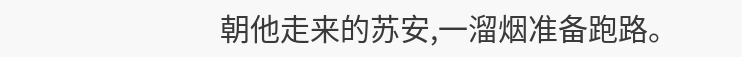朝他走来的苏安,一溜烟准备跑路。